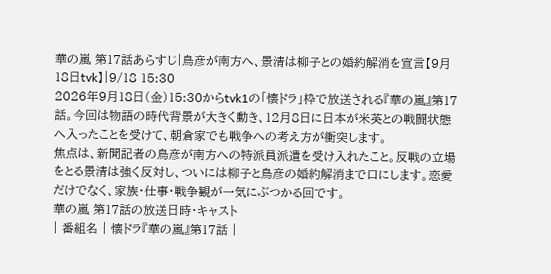華の嵐 第17話あらすじ|鳥彦が南方へ、景清は柳子との婚約解消を宣言【9月18日tvk】|9/18 15:30
2026年9月18日(金)15:30からtvk1の「懐ドラ」枠で放送される『華の嵐』第17話。今回は物語の時代背景が大きく動き、12月8日に日本が米英との戦闘状態へ入ったことを受けて、朝倉家でも戦争への考え方が衝突します。
焦点は、新聞記者の鳥彦が南方への特派員派遣を受け入れたこと。反戦の立場をとる景清は強く反対し、ついには柳子と鳥彦の婚約解消まで口にします。恋愛だけでなく、家族・仕事・戦争観が一気にぶつかる回です。
華の嵐 第17話の放送日時・キャスト
| 番組名 | 懐ドラ『華の嵐』第17話 |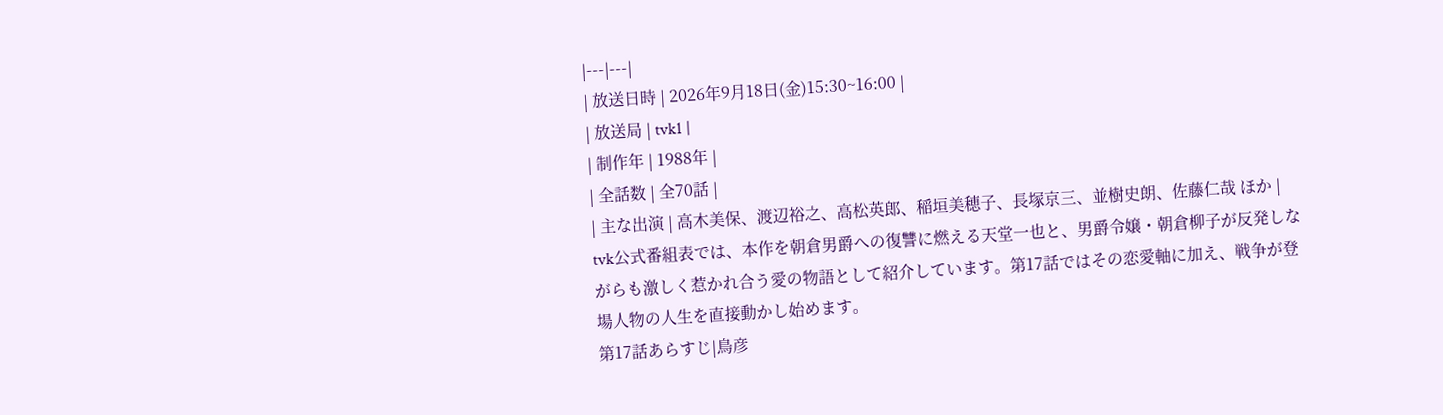|---|---|
| 放送日時 | 2026年9月18日(金)15:30~16:00 |
| 放送局 | tvk1 |
| 制作年 | 1988年 |
| 全話数 | 全70話 |
| 主な出演 | 高木美保、渡辺裕之、高松英郎、稲垣美穂子、長塚京三、並樹史朗、佐藤仁哉 ほか |
tvk公式番組表では、本作を朝倉男爵への復讐に燃える天堂一也と、男爵令嬢・朝倉柳子が反発しながらも激しく惹かれ合う愛の物語として紹介しています。第17話ではその恋愛軸に加え、戦争が登場人物の人生を直接動かし始めます。
第17話あらすじ|鳥彦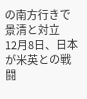の南方行きで景清と対立
12月8日、日本が米英との戦闘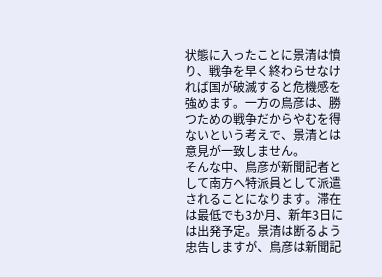状態に入ったことに景清は憤り、戦争を早く終わらせなければ国が破滅すると危機感を強めます。一方の鳥彦は、勝つための戦争だからやむを得ないという考えで、景清とは意見が一致しません。
そんな中、鳥彦が新聞記者として南方へ特派員として派遣されることになります。滞在は最低でも3か月、新年3日には出発予定。景清は断るよう忠告しますが、鳥彦は新聞記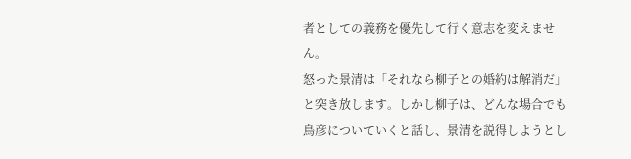者としての義務を優先して行く意志を変えません。
怒った景清は「それなら柳子との婚約は解消だ」と突き放します。しかし柳子は、どんな場合でも鳥彦についていくと話し、景清を説得しようとし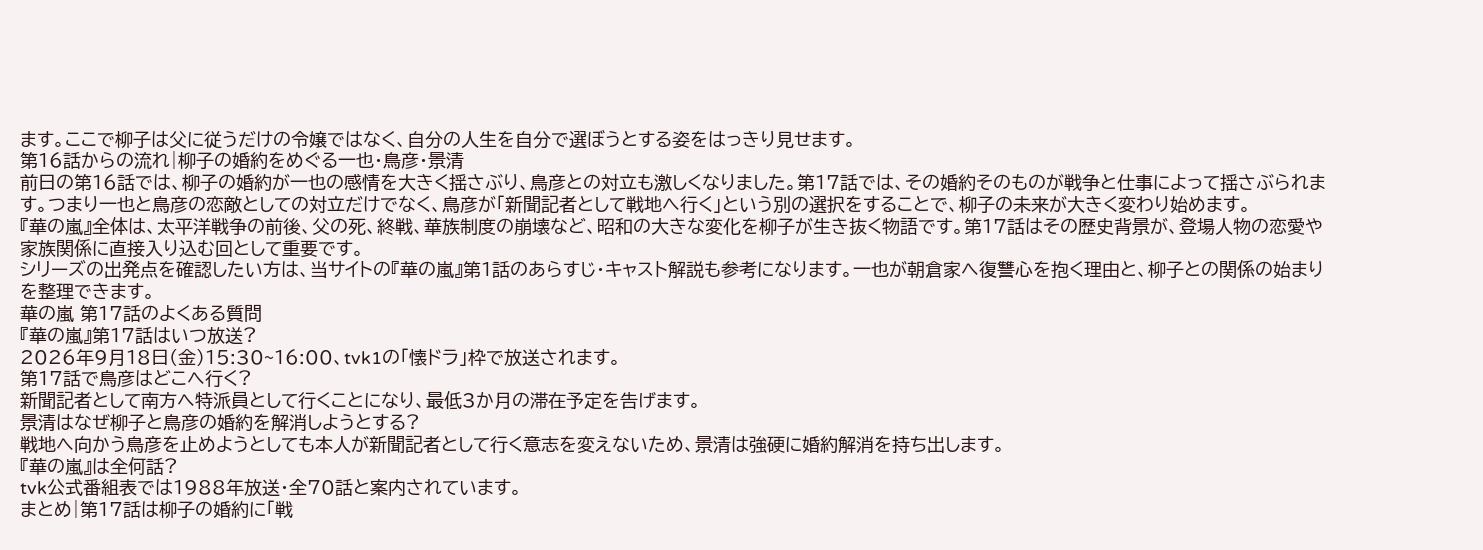ます。ここで柳子は父に従うだけの令嬢ではなく、自分の人生を自分で選ぼうとする姿をはっきり見せます。
第16話からの流れ|柳子の婚約をめぐる一也・鳥彦・景清
前日の第16話では、柳子の婚約が一也の感情を大きく揺さぶり、鳥彦との対立も激しくなりました。第17話では、その婚約そのものが戦争と仕事によって揺さぶられます。つまり一也と鳥彦の恋敵としての対立だけでなく、鳥彦が「新聞記者として戦地へ行く」という別の選択をすることで、柳子の未来が大きく変わり始めます。
『華の嵐』全体は、太平洋戦争の前後、父の死、終戦、華族制度の崩壊など、昭和の大きな変化を柳子が生き抜く物語です。第17話はその歴史背景が、登場人物の恋愛や家族関係に直接入り込む回として重要です。
シリーズの出発点を確認したい方は、当サイトの『華の嵐』第1話のあらすじ・キャスト解説も参考になります。一也が朝倉家へ復讐心を抱く理由と、柳子との関係の始まりを整理できます。
華の嵐 第17話のよくある質問
『華の嵐』第17話はいつ放送?
2026年9月18日(金)15:30~16:00、tvk1の「懐ドラ」枠で放送されます。
第17話で鳥彦はどこへ行く?
新聞記者として南方へ特派員として行くことになり、最低3か月の滞在予定を告げます。
景清はなぜ柳子と鳥彦の婚約を解消しようとする?
戦地へ向かう鳥彦を止めようとしても本人が新聞記者として行く意志を変えないため、景清は強硬に婚約解消を持ち出します。
『華の嵐』は全何話?
tvk公式番組表では1988年放送・全70話と案内されています。
まとめ|第17話は柳子の婚約に「戦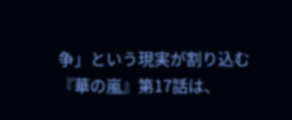争」という現実が割り込む
『華の嵐』第17話は、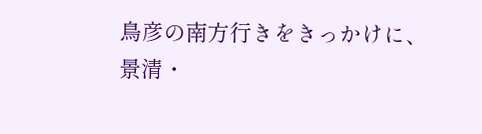鳥彦の南方行きをきっかけに、景清・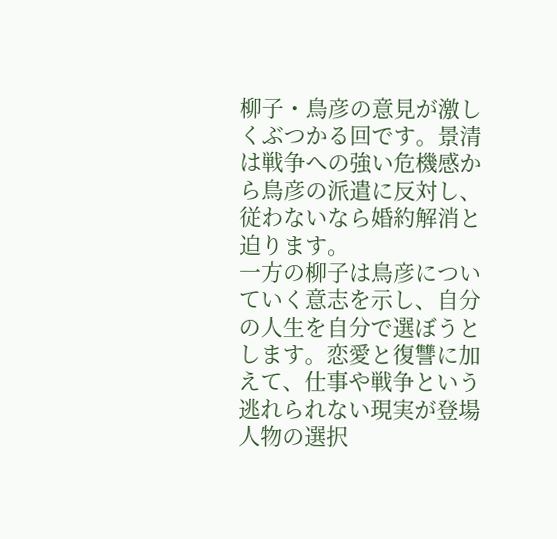柳子・鳥彦の意見が激しくぶつかる回です。景清は戦争への強い危機感から鳥彦の派遣に反対し、従わないなら婚約解消と迫ります。
一方の柳子は鳥彦についていく意志を示し、自分の人生を自分で選ぼうとします。恋愛と復讐に加えて、仕事や戦争という逃れられない現実が登場人物の選択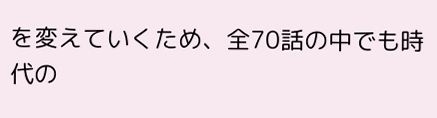を変えていくため、全70話の中でも時代の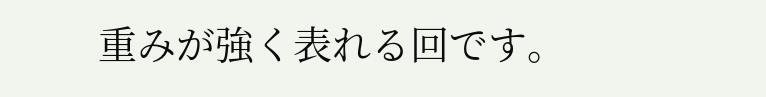重みが強く表れる回です。